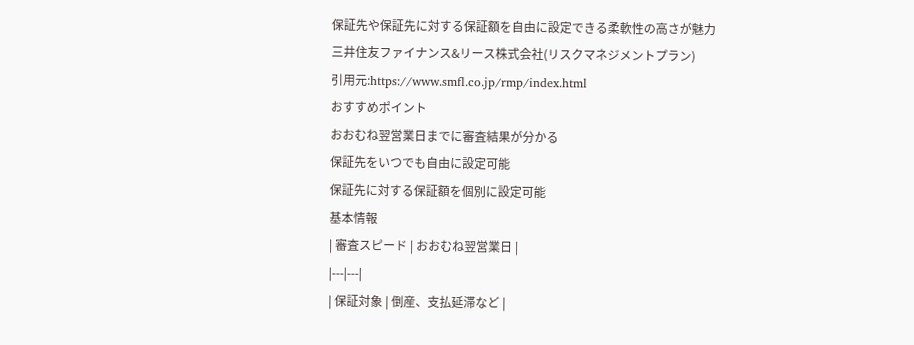保証先や保証先に対する保証額を自由に設定できる柔軟性の高さが魅力
三井住友ファイナンス&リース株式会社(リスクマネジメントプラン)
引用元:https://www.smfl.co.jp/rmp/index.html
おすすめポイント
おおむね翌営業日までに審査結果が分かる
保証先をいつでも自由に設定可能
保証先に対する保証額を個別に設定可能
基本情報
| 審査スピード | おおむね翌営業日 |
|---|---|
| 保証対象 | 倒産、支払延滞など |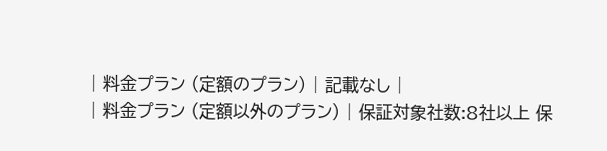| 料金プラン (定額のプラン) | 記載なし |
| 料金プラン (定額以外のプラン) | 保証対象社数:8社以上 保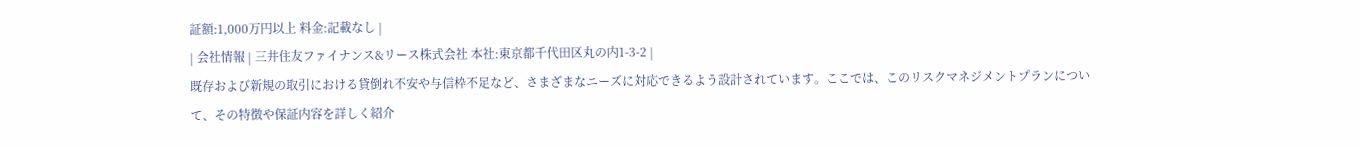証額:1,000万円以上 料金:記載なし |
| 会社情報 | 三井住友ファイナンス&リース株式会社 本社:東京都千代田区丸の内1-3-2 |
既存および新規の取引における貸倒れ不安や与信枠不足など、さまざまなニーズに対応できるよう設計されています。ここでは、このリスクマネジメントプランについて、その特徴や保証内容を詳しく紹介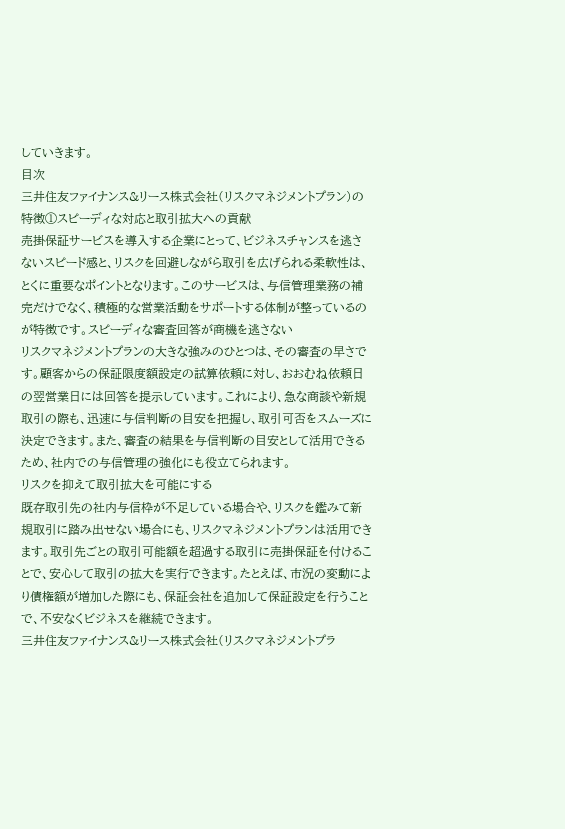していきます。
目次
三井住友ファイナンス&リース株式会社(リスクマネジメントプラン)の特徴①スピーディな対応と取引拡大への貢献
売掛保証サービスを導入する企業にとって、ビジネスチャンスを逃さないスピード感と、リスクを回避しながら取引を広げられる柔軟性は、とくに重要なポイントとなります。このサービスは、与信管理業務の補完だけでなく、積極的な営業活動をサポートする体制が整っているのが特徴です。スピーディな審査回答が商機を逃さない
リスクマネジメントプランの大きな強みのひとつは、その審査の早さです。顧客からの保証限度額設定の試算依頼に対し、おおむね依頼日の翌営業日には回答を提示しています。これにより、急な商談や新規取引の際も、迅速に与信判断の目安を把握し、取引可否をスムーズに決定できます。また、審査の結果を与信判断の目安として活用できるため、社内での与信管理の強化にも役立てられます。
リスクを抑えて取引拡大を可能にする
既存取引先の社内与信枠が不足している場合や、リスクを鑑みて新規取引に踏み出せない場合にも、リスクマネジメントプランは活用できます。取引先ごとの取引可能額を超過する取引に売掛保証を付けることで、安心して取引の拡大を実行できます。たとえば、市況の変動により債権額が増加した際にも、保証会社を追加して保証設定を行うことで、不安なくビジネスを継続できます。
三井住友ファイナンス&リース株式会社(リスクマネジメントプラ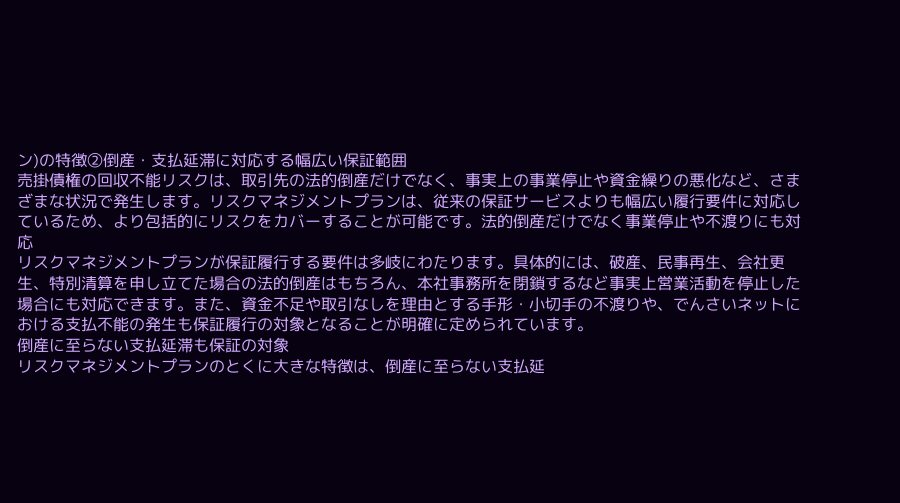ン)の特徴②倒産・支払延滞に対応する幅広い保証範囲
売掛債権の回収不能リスクは、取引先の法的倒産だけでなく、事実上の事業停止や資金繰りの悪化など、さまざまな状況で発生します。リスクマネジメントプランは、従来の保証サービスよりも幅広い履行要件に対応しているため、より包括的にリスクをカバーすることが可能です。法的倒産だけでなく事業停止や不渡りにも対応
リスクマネジメントプランが保証履行する要件は多岐にわたります。具体的には、破産、民事再生、会社更生、特別清算を申し立てた場合の法的倒産はもちろん、本社事務所を閉鎖するなど事実上営業活動を停止した場合にも対応できます。また、資金不足や取引なしを理由とする手形・小切手の不渡りや、でんさいネットにおける支払不能の発生も保証履行の対象となることが明確に定められています。
倒産に至らない支払延滞も保証の対象
リスクマネジメントプランのとくに大きな特徴は、倒産に至らない支払延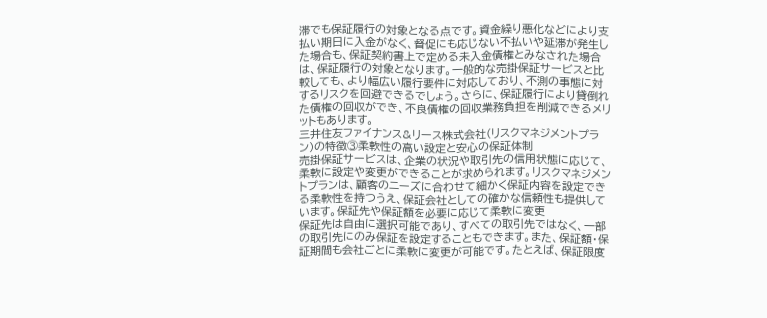滞でも保証履行の対象となる点です。資金繰り悪化などにより支払い期日に入金がなく、督促にも応じない不払いや延滞が発生した場合も、保証契約書上で定める未入金債権とみなされた場合は、保証履行の対象となります。一般的な売掛保証サービスと比較しても、より幅広い履行要件に対応しており、不測の事態に対するリスクを回避できるでしょう。さらに、保証履行により貸倒れた債権の回収ができ、不良債権の回収業務負担を削減できるメリットもあります。
三井住友ファイナンス&リース株式会社(リスクマネジメントプラン)の特徴③柔軟性の高い設定と安心の保証体制
売掛保証サービスは、企業の状況や取引先の信用状態に応じて、柔軟に設定や変更ができることが求められます。リスクマネジメントプランは、顧客のニーズに合わせて細かく保証内容を設定できる柔軟性を持つうえ、保証会社としての確かな信頼性も提供しています。保証先や保証額を必要に応じて柔軟に変更
保証先は自由に選択可能であり、すべての取引先ではなく、一部の取引先にのみ保証を設定することもできます。また、保証額・保証期間も会社ごとに柔軟に変更が可能です。たとえば、保証限度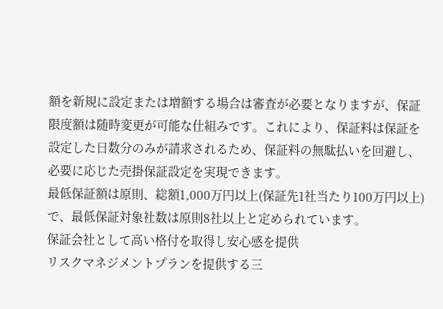額を新規に設定または増額する場合は審査が必要となりますが、保証限度額は随時変更が可能な仕組みです。これにより、保証料は保証を設定した日数分のみが請求されるため、保証料の無駄払いを回避し、必要に応じた売掛保証設定を実現できます。
最低保証額は原則、総額1,000万円以上(保証先1社当たり100万円以上)で、最低保証対象社数は原則8社以上と定められています。
保証会社として高い格付を取得し安心感を提供
リスクマネジメントプランを提供する三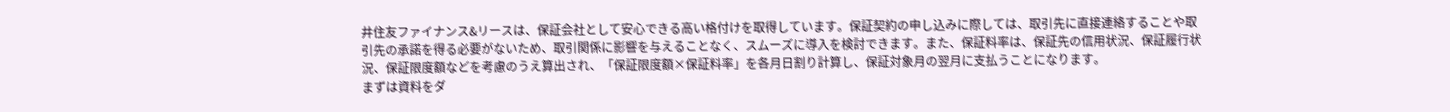井住友ファイナンス&リースは、保証会社として安心できる高い格付けを取得しています。保証契約の申し込みに際しては、取引先に直接連絡することや取引先の承諾を得る必要がないため、取引関係に影響を与えることなく、スムーズに導入を検討できます。また、保証料率は、保証先の信用状況、保証履行状況、保証限度額などを考慮のうえ算出され、「保証限度額×保証料率」を各月日割り計算し、保証対象月の翌月に支払うことになります。
まずは資料をダ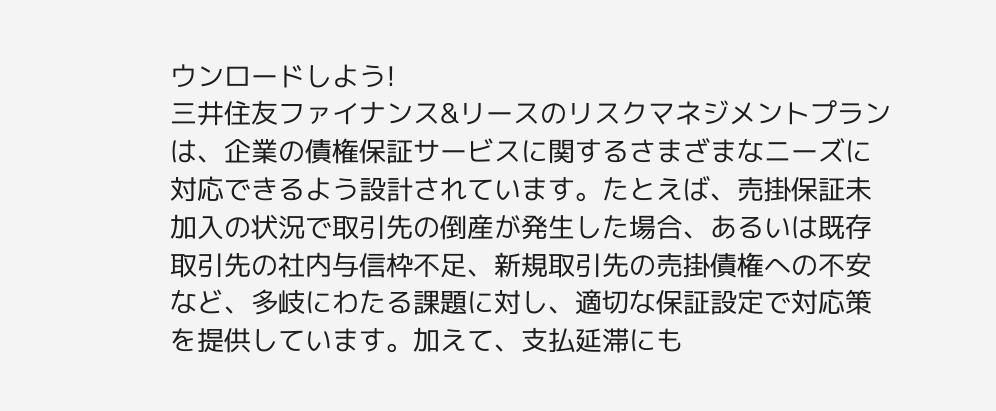ウンロードしよう!
三井住友ファイナンス&リースのリスクマネジメントプランは、企業の債権保証サービスに関するさまざまなニーズに対応できるよう設計されています。たとえば、売掛保証未加入の状況で取引先の倒産が発生した場合、あるいは既存取引先の社内与信枠不足、新規取引先の売掛債権への不安など、多岐にわたる課題に対し、適切な保証設定で対応策を提供しています。加えて、支払延滞にも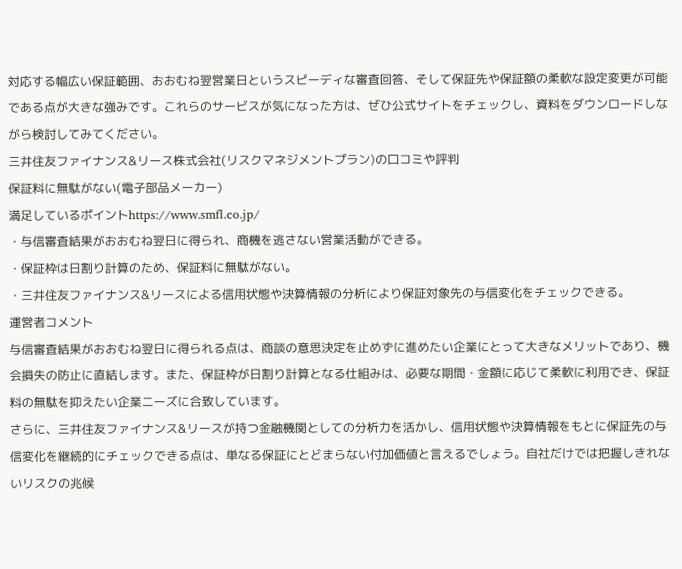対応する幅広い保証範囲、おおむね翌営業日というスピーディな審査回答、そして保証先や保証額の柔軟な設定変更が可能である点が大きな強みです。これらのサービスが気になった方は、ぜひ公式サイトをチェックし、資料をダウンロードしながら検討してみてください。
三井住友ファイナンス&リース株式会社(リスクマネジメントプラン)の口コミや評判
保証料に無駄がない(電子部品メーカー)
満足しているポイントhttps://www.smfl.co.jp/
・与信審査結果がおおむね翌日に得られ、商機を逃さない営業活動ができる。
・保証枠は日割り計算のため、保証料に無駄がない。
・三井住友ファイナンス&リースによる信用状態や決算情報の分析により保証対象先の与信変化をチェックできる。
運営者コメント
与信審査結果がおおむね翌日に得られる点は、商談の意思決定を止めずに進めたい企業にとって大きなメリットであり、機会損失の防止に直結します。また、保証枠が日割り計算となる仕組みは、必要な期間・金額に応じて柔軟に利用でき、保証料の無駄を抑えたい企業ニーズに合致しています。
さらに、三井住友ファイナンス&リースが持つ金融機関としての分析力を活かし、信用状態や決算情報をもとに保証先の与信変化を継続的にチェックできる点は、単なる保証にとどまらない付加価値と言えるでしょう。自社だけでは把握しきれないリスクの兆候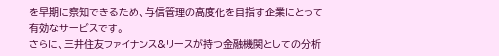を早期に察知できるため、与信管理の高度化を目指す企業にとって有効なサービスです。
さらに、三井住友ファイナンス&リースが持つ金融機関としての分析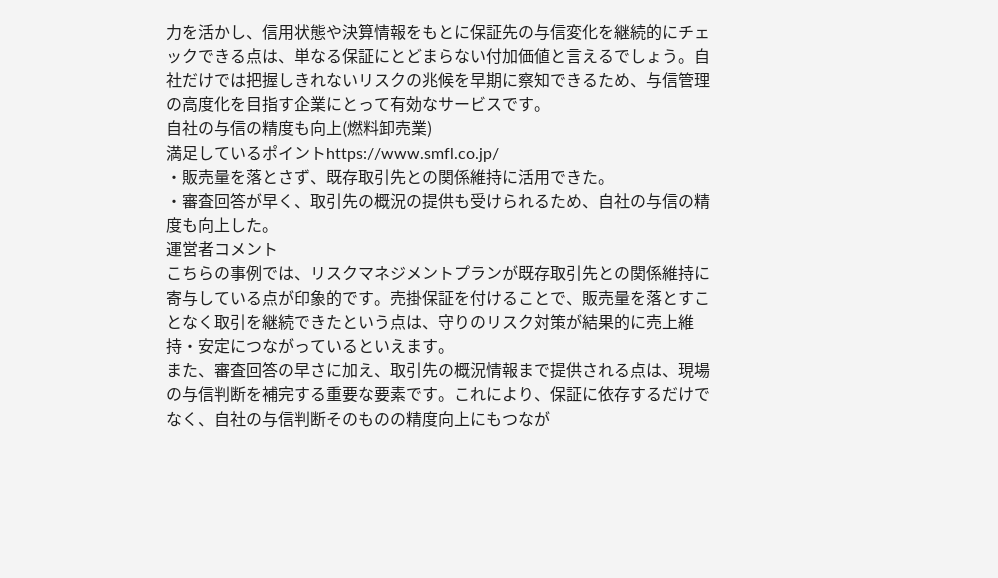力を活かし、信用状態や決算情報をもとに保証先の与信変化を継続的にチェックできる点は、単なる保証にとどまらない付加価値と言えるでしょう。自社だけでは把握しきれないリスクの兆候を早期に察知できるため、与信管理の高度化を目指す企業にとって有効なサービスです。
自社の与信の精度も向上(燃料卸売業)
満足しているポイントhttps://www.smfl.co.jp/
・販売量を落とさず、既存取引先との関係維持に活用できた。
・審査回答が早く、取引先の概況の提供も受けられるため、自社の与信の精度も向上した。
運営者コメント
こちらの事例では、リスクマネジメントプランが既存取引先との関係維持に寄与している点が印象的です。売掛保証を付けることで、販売量を落とすことなく取引を継続できたという点は、守りのリスク対策が結果的に売上維持・安定につながっているといえます。
また、審査回答の早さに加え、取引先の概況情報まで提供される点は、現場の与信判断を補完する重要な要素です。これにより、保証に依存するだけでなく、自社の与信判断そのものの精度向上にもつなが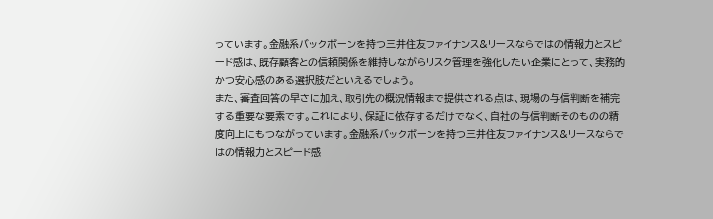っています。金融系バックボーンを持つ三井住友ファイナンス&リースならではの情報力とスピード感は、既存顧客との信頼関係を維持しながらリスク管理を強化したい企業にとって、実務的かつ安心感のある選択肢だといえるでしょう。
また、審査回答の早さに加え、取引先の概況情報まで提供される点は、現場の与信判断を補完する重要な要素です。これにより、保証に依存するだけでなく、自社の与信判断そのものの精度向上にもつながっています。金融系バックボーンを持つ三井住友ファイナンス&リースならではの情報力とスピード感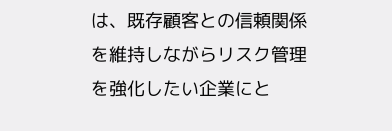は、既存顧客との信頼関係を維持しながらリスク管理を強化したい企業にと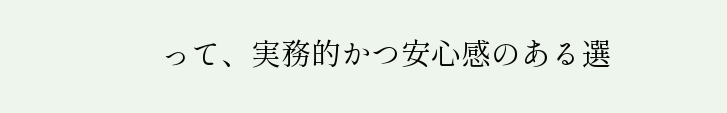って、実務的かつ安心感のある選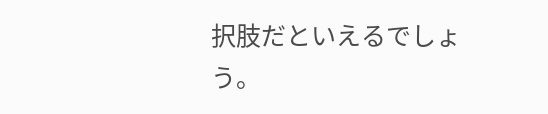択肢だといえるでしょう。